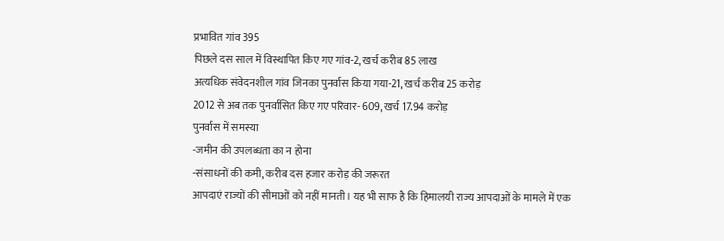प्रभावित गांव 395
पिछले दस साल में विस्थापित किए गए गांव-2, खर्च करीब 85 लाख
अत्यधिक संवेदनशील गांव जिनका पुनर्वास किया गया-21, खर्च करीब 25 करोड़
2012 से अब तक पुनर्वासित किए गए परिवार- 609, खर्च 17.94 करोड़
पुनर्वास में समस्या
-जमीन की उपलब्धता का न होना
-संसाधनों की कमी, करीब दस हजार करोड़ की जरूरत
आपदाएं राज्यों की सीमाओं को नहीं मानती। यह भी साफ है कि हिमालयी राज्य आपदाओं के मामले में एक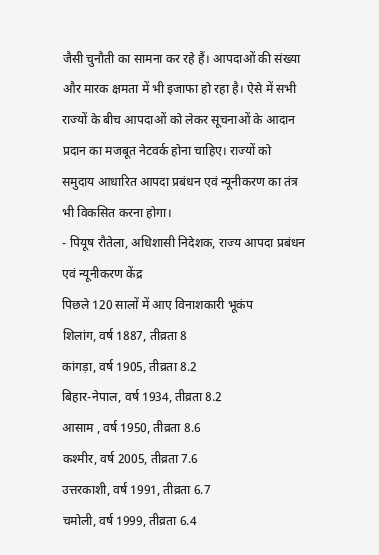जैसी चुनौती का सामना कर रहे हैं। आपदाओं की संख्या और मारक क्षमता में भी इजाफा हो रहा है। ऐसे में सभी राज्यों के बीच आपदाओं को लेकर सूचनाओं के आदान प्रदान का मजबूत नेटवर्क होना चाहिए। राज्यों को समुदाय आधारित आपदा प्रबंधन एवं न्यूनीकरण का तंत्र भी विकसित करना होगा।
- पियूष रौतेला, अधिशासी निदेशक, राज्य आपदा प्रबंधन एवं न्यूनीकरण केंद्र
पिछले 120 सालों में आए विनाशकारी भूकंप
शिलांग, वर्ष 1887, तीव्रता 8
कांगड़ा, वर्ष 1905, तीव्रता 8.2
बिहार-नेपाल, वर्ष 1934, तीव्रता 8.2
आसाम , वर्ष 1950, तीव्रता 8.6
कश्मीर, वर्ष 2005, तीव्रता 7.6
उत्तरकाशी, वर्ष 1991, तीव्रता 6.7
चमोली, वर्ष 1999, तीव्रता 6.4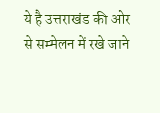ये है उत्तराखंड की ओर से सम्मेलन में रखे जाने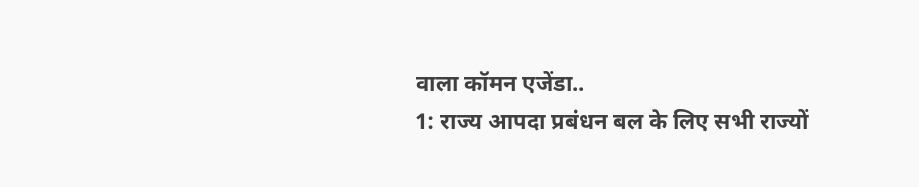वाला कॉमन एजेंडा..
1: राज्य आपदा प्रबंधन बल के लिए सभी राज्यों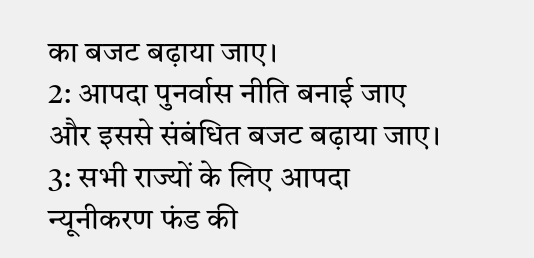का बजट बढ़ाया जाए।
2: आपदा पुनर्वास नीति बनाई जाए और इससे संबंधित बजट बढ़ाया जाए।
3: सभी राज्यों के लिए आपदा न्यूनीकरण फंड की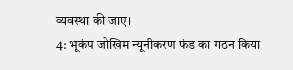व्यवस्था की जाए।
4: भूकंप जोखिम न्यूनीकरण फंड का गठन किया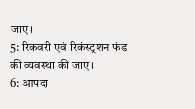जाए।
5: रिकवरी एवं रिकंस्ट्रशन फंड की व्यवस्था की जाए।
6: आपदा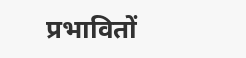प्रभावितों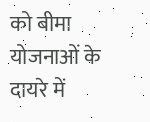को बीमा योजनाओं के दायरे में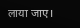लाया जाए।